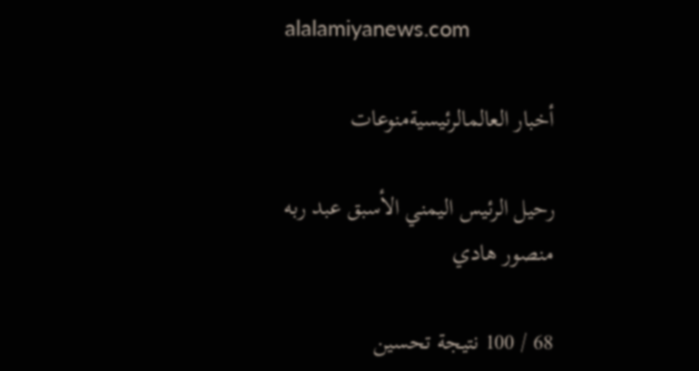alalamiyanews.com

أخبار العالمالرئيسيةمنوعات

رحيل الرئيس اليمني الأسبق عبد ربه منصور هادي

68 / 100 نتيجة تحسين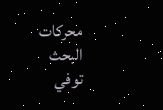محركات البحث
توفي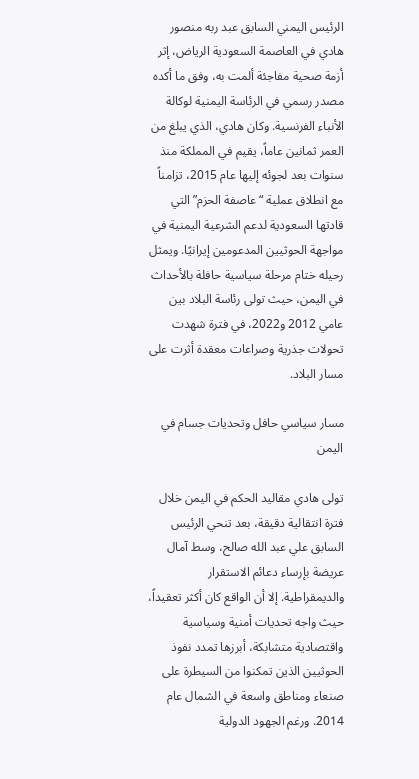الرئيس اليمني السابق عبد ربه منصور هادي في العاصمة السعودية الرياض، إثر أزمة صحية مفاجئة ألمت به، وفق ما أكده مصدر رسمي في الرئاسة اليمنية لوكالة الأنباء الفرنسية. وكان هادي، الذي يبلغ من العمر ثمانين عاماً، يقيم في المملكة منذ سنوات بعد لجوئه إليها عام 2015، تزامناً مع انطلاق عملية “عاصفة الحزم” التي قادتها السعودية لدعم الشرعية اليمنية في مواجهة الحوثيين المدعومين إيرانيًا. ويمثل رحيله ختام مرحلة سياسية حافلة بالأحداث في اليمن، حيث تولى رئاسة البلاد بين عامي 2012 و2022، في فترة شهدت تحولات جذرية وصراعات معقدة أثرت على مسار البلاد.

مسار سياسي حافل وتحديات جسام في اليمن

تولى هادي مقاليد الحكم في اليمن خلال فترة انتقالية دقيقة، بعد تنحي الرئيس السابق علي عبد الله صالح، وسط آمال عريضة بإرساء دعائم الاستقرار والديمقراطية. إلا أن الواقع كان أكثر تعقيداً، حيث واجه تحديات أمنية وسياسية واقتصادية متشابكة، أبرزها تمدد نفوذ الحوثيين الذين تمكنوا من السيطرة على صنعاء ومناطق واسعة في الشمال عام 2014. ورغم الجهود الدولية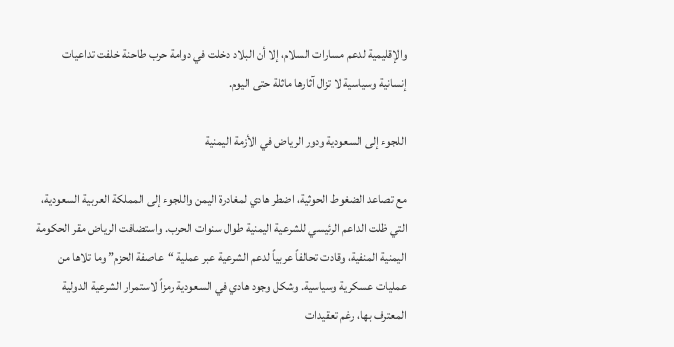والإقليمية لدعم مسارات السلام، إلا أن البلاد دخلت في دوامة حرب طاحنة خلفت تداعيات إنسانية وسياسية لا تزال آثارها ماثلة حتى اليوم.

اللجوء إلى السعودية ودور الرياض في الأزمة اليمنية

مع تصاعد الضغوط الحوثية، اضطر هادي لمغادرة اليمن واللجوء إلى المملكة العربية السعودية، التي ظلت الداعم الرئيسي للشرعية اليمنية طوال سنوات الحرب. واستضافت الرياض مقر الحكومة اليمنية المنفية، وقادت تحالفاً عربياً لدعم الشرعية عبر عملية “عاصفة الحزم” وما تلاها من عمليات عسكرية وسياسية. وشكل وجود هادي في السعودية رمزاً لاستمرار الشرعية الدولية المعترف بها، رغم تعقيدات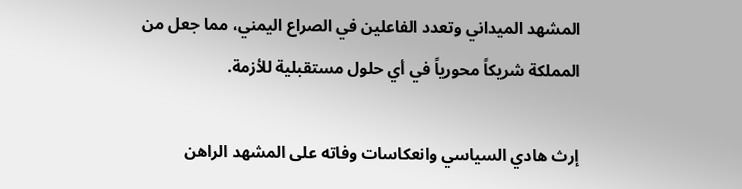المشهد الميداني وتعدد الفاعلين في الصراع اليمني، مما جعل من المملكة شريكاً محورياً في أي حلول مستقبلية للأزمة.

إرث هادي السياسي وانعكاسات وفاته على المشهد الراهن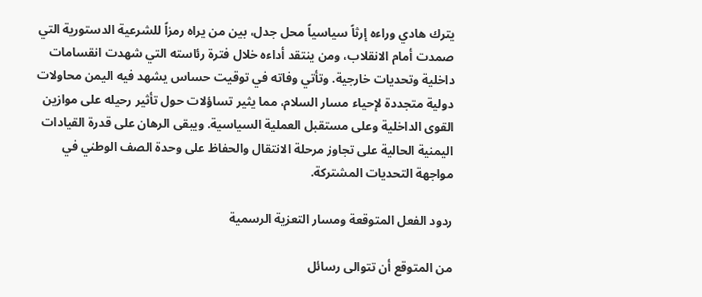يترك هادي وراءه إرثاً سياسياً محل جدل، بين من يراه رمزاً للشرعية الدستورية التي صمدت أمام الانقلاب، ومن ينتقد أداءه خلال فترة رئاسته التي شهدت انقسامات داخلية وتحديات خارجية. وتأتي وفاته في توقيت حساس يشهد فيه اليمن محاولات دولية متجددة لإحياء مسار السلام، مما يثير تساؤلات حول تأثير رحيله على موازين القوى الداخلية وعلى مستقبل العملية السياسية. ويبقى الرهان على قدرة القيادات اليمنية الحالية على تجاوز مرحلة الانتقال والحفاظ على وحدة الصف الوطني في مواجهة التحديات المشتركة.

ردود الفعل المتوقعة ومسار التعزية الرسمية

من المتوقع أن تتوالى رسائل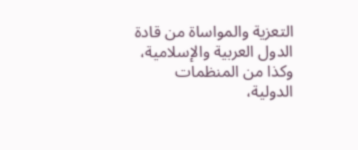التعزية والمواساة من قادة الدول العربية والإسلامية، وكذا من المنظمات الدولية،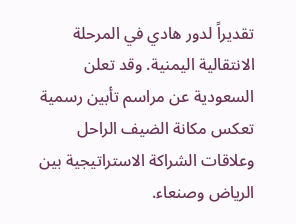تقديراً لدور هادي في المرحلة الانتقالية اليمنية. وقد تعلن السعودية عن مراسم تأبين رسمية تعكس مكانة الضيف الراحل وعلاقات الشراكة الاستراتيجية بين الرياض وصنعاء.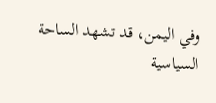وفي اليمن، قد تشهد الساحة السياسية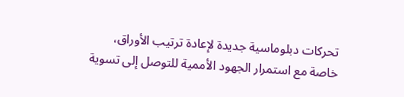تحركات دبلوماسية جديدة لإعادة ترتيب الأوراق، خاصة مع استمرار الجهود الأممية للتوصل إلى تسوية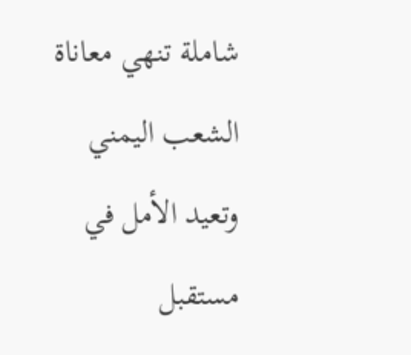شاملة تنهي معاناة الشعب اليمني وتعيد الأمل في مستقبل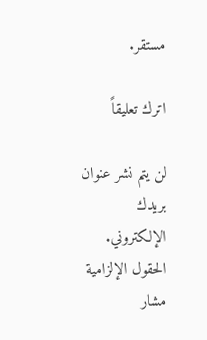مستقر.

اترك تعليقاً

لن يتم نشر عنوان بريدك الإلكتروني. الحقول الإلزامية مشار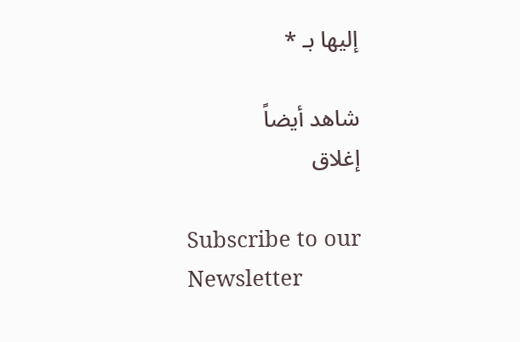إليها بـ *

شاهد أيضاً
إغلاق

Subscribe to our Newsletter